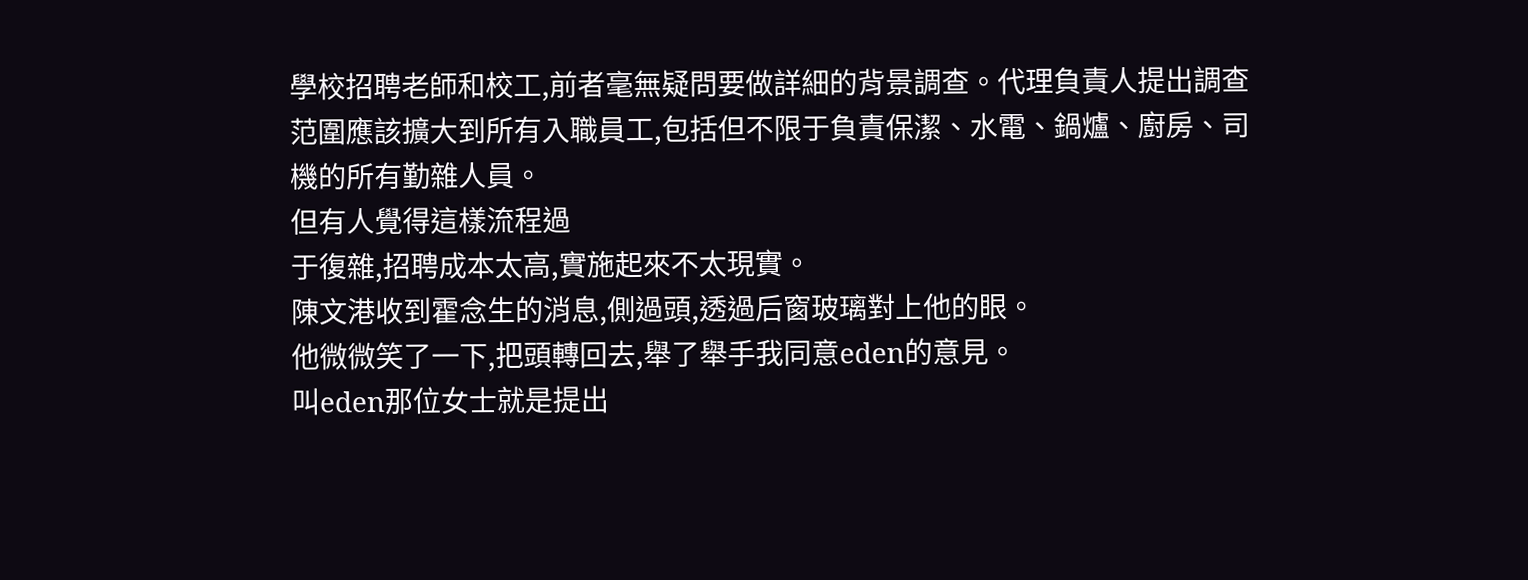學校招聘老師和校工,前者毫無疑問要做詳細的背景調查。代理負責人提出調查范圍應該擴大到所有入職員工,包括但不限于負責保潔、水電、鍋爐、廚房、司機的所有勤雜人員。
但有人覺得這樣流程過
于復雜,招聘成本太高,實施起來不太現實。
陳文港收到霍念生的消息,側過頭,透過后窗玻璃對上他的眼。
他微微笑了一下,把頭轉回去,舉了舉手我同意eden的意見。
叫eden那位女士就是提出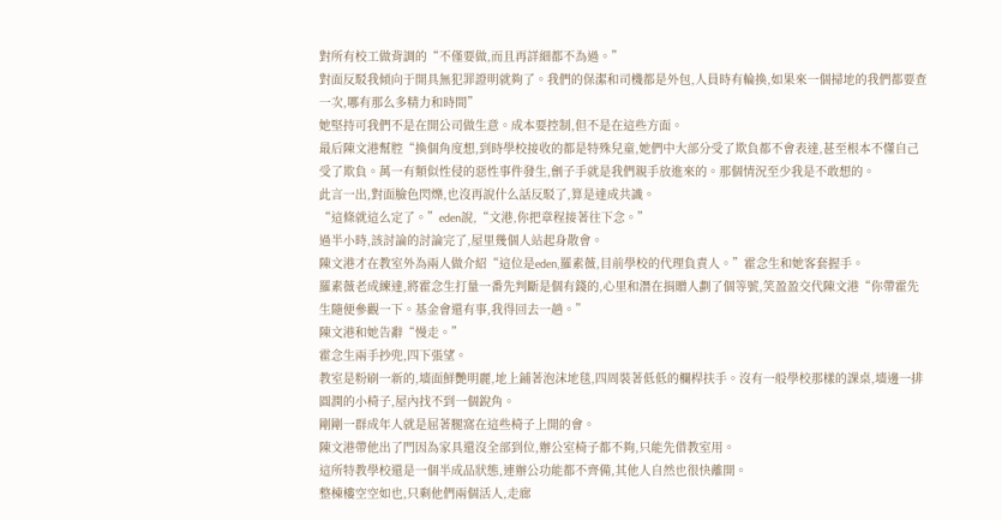對所有校工做背調的“不僅要做,而且再詳細都不為過。”
對面反駁我傾向于開具無犯罪證明就夠了。我們的保潔和司機都是外包,人員時有輪換,如果來一個掃地的我們都要查一次,哪有那么多精力和時間”
她堅持可我們不是在開公司做生意。成本要控制,但不是在這些方面。
最后陳文港幫腔“換個角度想,到時學校接收的都是特殊兒童,她們中大部分受了欺負都不會表達,甚至根本不懂自己受了欺負。萬一有類似性侵的惡性事件發生,劊子手就是我們親手放進來的。那個情況至少我是不敢想的。
此言一出,對面臉色閃爍,也沒再說什么話反駁了,算是達成共識。
“這條就這么定了。”eden說,“文港,你把章程接著往下念。”
過半小時,該討論的討論完了,屋里幾個人站起身散會。
陳文港才在教室外為兩人做介紹“這位是eden,羅素薇,目前學校的代理負責人。”霍念生和她客套握手。
羅素薇老成練達,將霍念生打量一番先判斷是個有錢的,心里和潛在捐贈人劃了個等號,笑盈盈交代陳文港“你帶霍先生隨便參觀一下。基金會還有事,我得回去一趟。”
陳文港和她告辭“慢走。”
霍念生兩手抄兜,四下張望。
教室是粉刷一新的,墻面鮮艷明麗,地上鋪著泡沫地毯,四周裝著低低的欄桿扶手。沒有一般學校那樣的課桌,墻邊一排圓潤的小椅子,屋內找不到一個銳角。
剛剛一群成年人就是屈著腿窩在這些椅子上開的會。
陳文港帶他出了門因為家具還沒全部到位,辦公室椅子都不夠,只能先借教室用。
這所特教學校還是一個半成品狀態,連辦公功能都不齊備,其他人自然也很快離開。
整棟樓空空如也,只剩他們兩個活人,走廊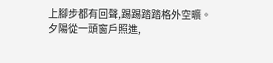上腳步都有回聲,踢踢踏踏格外空曠。
夕陽從一頭窗戶照進,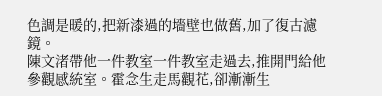色調是暖的,把新漆過的墻壁也做舊,加了復古濾鏡。
陳文渚帶他一件教室一件教室走過去,推開門給他參觀感統室。霍念生走馬觀花,卻漸漸生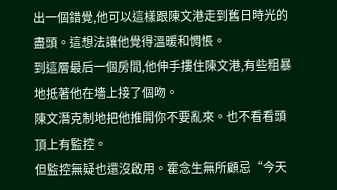出一個錯覺,他可以這樣跟陳文港走到舊日時光的盡頭。這想法讓他覺得溫暖和惆悵。
到這層最后一個房間,他伸手摟住陳文港,有些粗暴地抵著他在墻上接了個吻。
陳文潛克制地把他推開你不要亂來。也不看看頭頂上有監控。
但監控無疑也還沒啟用。霍念生無所顧忌“今天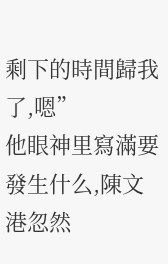剩下的時間歸我了,嗯”
他眼神里寫滿要發生什么,陳文港忽然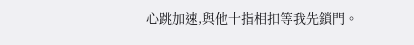心跳加速,與他十指相扣等我先鎖門。